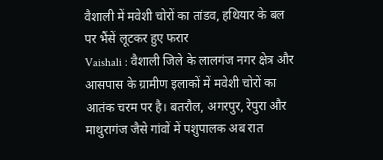वैशाली में मवेशी चोरों का तांडव, हथियार के बल पर भैंसें लूटकर हुए फरार
Vaishali : वैशाली जिले के लालगंज नगर क्षेत्र और आसपास के ग्रामीण इलाकों में मवेशी चोरों का आतंक चरम पर है। बतरौल, अगरपुर, रेपुरा और माथुरागंज जैसे गांवों में पशुपालक अब रात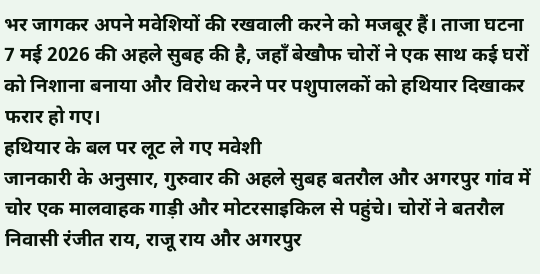भर जागकर अपने मवेशियों की रखवाली करने को मजबूर हैं। ताजा घटना 7 मई 2026 की अहले सुबह की है, जहाँ बेखौफ चोरों ने एक साथ कई घरों को निशाना बनाया और विरोध करने पर पशुपालकों को हथियार दिखाकर फरार हो गए।
हथियार के बल पर लूट ले गए मवेशी
जानकारी के अनुसार, गुरुवार की अहले सुबह बतरौल और अगरपुर गांव में चोर एक मालवाहक गाड़ी और मोटरसाइकिल से पहुंचे। चोरों ने बतरौल निवासी रंजीत राय, राजू राय और अगरपुर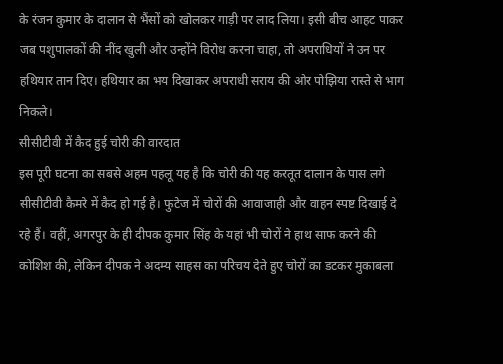के रंजन कुमार के दालान से भैंसों को खोलकर गाड़ी पर लाद लिया। इसी बीच आहट पाकर जब पशुपालकों की नींद खुली और उन्होंने विरोध करना चाहा, तो अपराधियों ने उन पर हथियार तान दिए। हथियार का भय दिखाकर अपराधी सराय की ओर पोझिया रास्ते से भाग निकले।
सीसीटीवी में कैद हुई चोरी की वारदात
इस पूरी घटना का सबसे अहम पहलू यह है कि चोरी की यह करतूत दालान के पास लगे सीसीटीवी कैमरे में कैद हो गई है। फुटेज में चोरों की आवाजाही और वाहन स्पष्ट दिखाई दे रहे हैं। वहीं, अगरपुर के ही दीपक कुमार सिंह के यहां भी चोरों ने हाथ साफ करने की कोशिश की, लेकिन दीपक ने अदम्य साहस का परिचय देते हुए चोरों का डटकर मुकाबला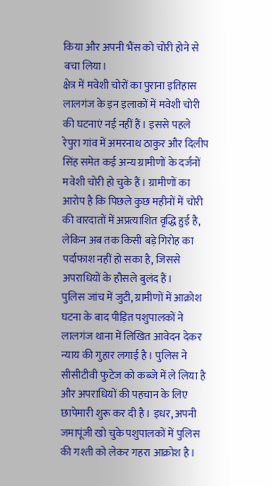किया और अपनी भैंस को चोरी होने से बचा लिया।
क्षेत्र में मवेशी चोरों का पुराना इतिहास
लालगंज के इन इलाकों में मवेशी चोरी की घटनाएं नई नहीं हैं। इससे पहले रेपुरा गांव में अमरनाथ ठाकुर और दिलीप सिंह समेत कई अन्य ग्रामीणों के दर्जनों मवेशी चोरी हो चुके हैं। ग्रामीणों का आरोप है कि पिछले कुछ महीनों में चोरी की वारदातों में अप्रत्याशित वृद्धि हुई है, लेकिन अब तक किसी बड़े गिरोह का पर्दाफाश नहीं हो सका है, जिससे अपराधियों के हौसले बुलंद हैं।
पुलिस जांच में जुटी, ग्रामीणों में आक्रोश
घटना के बाद पीड़ित पशुपालकों ने लालगंज थाना में लिखित आवेदन देकर न्याय की गुहार लगाई है। पुलिस ने सीसीटीवी फुटेज को कब्जे में ले लिया है और अपराधियों की पहचान के लिए छापेमारी शुरू कर दी है। इधर, अपनी जमापूंजी खो चुके पशुपालकों में पुलिस की गश्ती को लेकर गहरा आक्रोश है।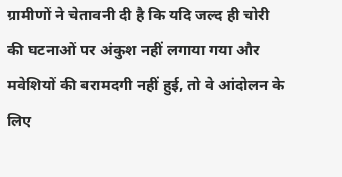ग्रामीणों ने चेतावनी दी है कि यदि जल्द ही चोरी की घटनाओं पर अंकुश नहीं लगाया गया और मवेशियों की बरामदगी नहीं हुई, तो वे आंदोलन के लिए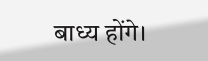बाध्य होंगे।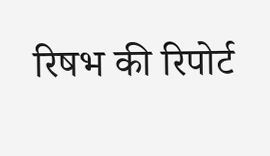रिषभ की रिपोर्ट